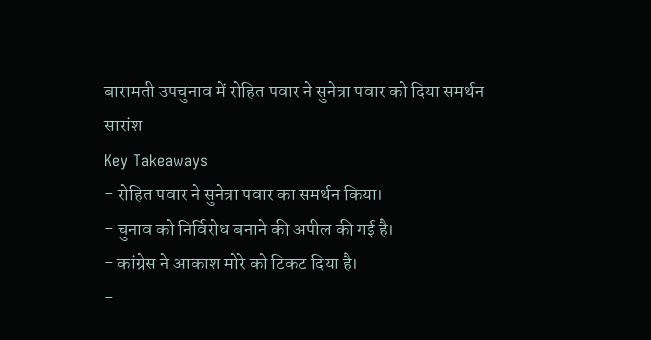बारामती उपचुनाव में रोहित पवार ने सुनेत्रा पवार को दिया समर्थन
सारांश
Key Takeaways
- रोहित पवार ने सुनेत्रा पवार का समर्थन किया।
- चुनाव को निर्विरोध बनाने की अपील की गई है।
- कांग्रेस ने आकाश मोरे को टिकट दिया है।
-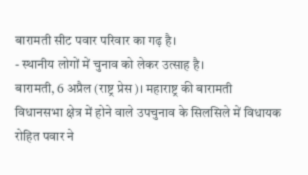बारामती सीट पवार परिवार का गढ़ है।
- स्थानीय लोगों में चुनाव को लेकर उत्साह है।
बारामती, 6 अप्रैल (राष्ट्र प्रेस)। महाराष्ट्र की बारामती विधानसभा क्षेत्र में होने वाले उपचुनाव के सिलसिले में विधायक रोहित पवार ने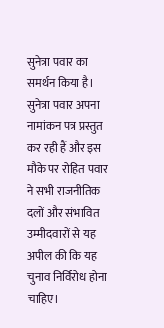सुनेत्रा पवार का समर्थन किया है। सुनेत्रा पवार अपना नामांकन पत्र प्रस्तुत कर रही हैं और इस मौके पर रोहित पवार ने सभी राजनीतिक दलों और संभावित उम्मीदवारों से यह अपील की कि यह चुनाव निर्विरोध होना चाहिए।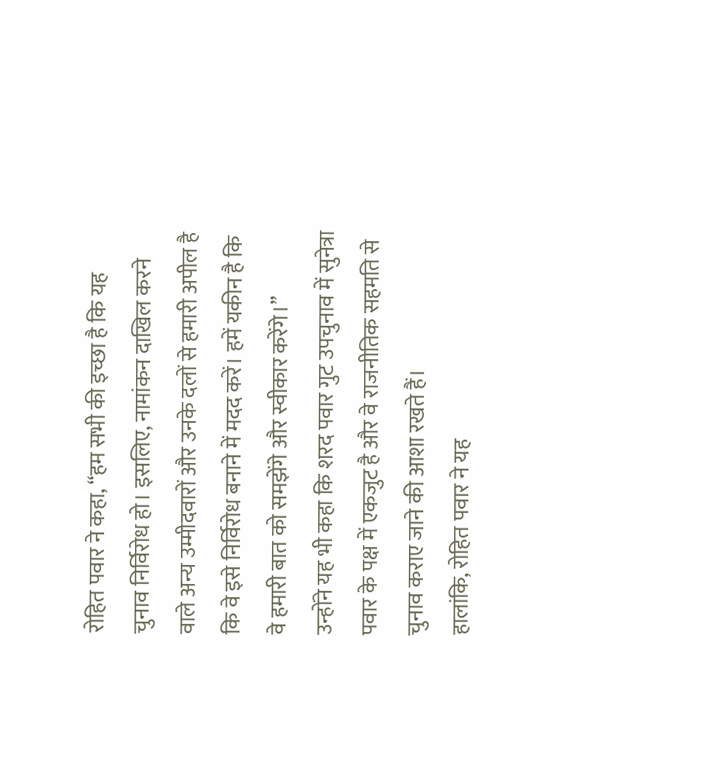रोहित पवार ने कहा, “हम सभी की इच्छा है कि यह चुनाव निर्विरोध हो। इसलिए, नामांकन दाखिल करने वाले अन्य उम्मीदवारों और उनके दलों से हमारी अपील है कि वे इसे निर्विरोध बनाने में मदद करें। हमें यकीन है कि वे हमारी बात को समझेंगे और स्वीकार करेंगे।”
उन्होंने यह भी कहा कि शरद पवार गुट उपचुनाव में सुनेत्रा पवार के पक्ष में एकजुट है और वे राजनीतिक सहमति से चुनाव कराए जाने की आशा रखते हैं।
हालांकि, रोहित पवार ने यह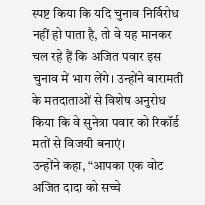स्पष्ट किया कि यदि चुनाव निर्विरोध नहीं हो पाता है, तो वे यह मानकर चल रहे हैं कि अजित पवार इस चुनाव में भाग लेंगे। उन्होंने बारामती के मतदाताओं से विशेष अनुरोध किया कि वे सुनेत्रा पवार को रिकॉर्ड मतों से विजयी बनाएं।
उन्होंने कहा, “आपका एक वोट अजित दादा को सच्चे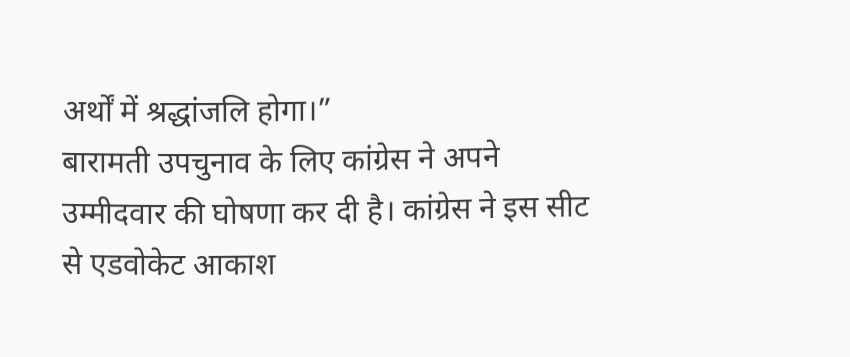अर्थों में श्रद्धांजलि होगा।”
बारामती उपचुनाव के लिए कांग्रेस ने अपने उम्मीदवार की घोषणा कर दी है। कांग्रेस ने इस सीट से एडवोकेट आकाश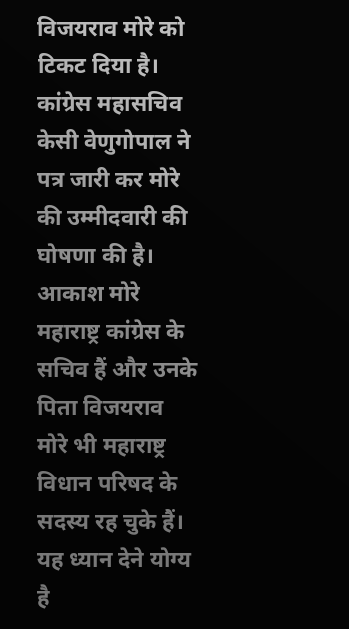विजयराव मोरे को टिकट दिया है। कांग्रेस महासचिव केसी वेणुगोपाल ने पत्र जारी कर मोरे की उम्मीदवारी की घोषणा की है। आकाश मोरे महाराष्ट्र कांग्रेस के सचिव हैं और उनके पिता विजयराव मोरे भी महाराष्ट्र विधान परिषद के सदस्य रह चुके हैं।
यह ध्यान देने योग्य है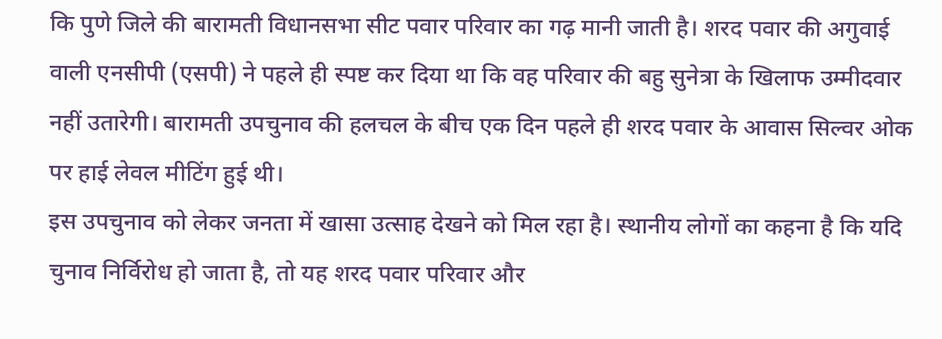कि पुणे जिले की बारामती विधानसभा सीट पवार परिवार का गढ़ मानी जाती है। शरद पवार की अगुवाई वाली एनसीपी (एसपी) ने पहले ही स्पष्ट कर दिया था कि वह परिवार की बहु सुनेत्रा के खिलाफ उम्मीदवार नहीं उतारेगी। बारामती उपचुनाव की हलचल के बीच एक दिन पहले ही शरद पवार के आवास सिल्वर ओक पर हाई लेवल मीटिंग हुई थी।
इस उपचुनाव को लेकर जनता में खासा उत्साह देखने को मिल रहा है। स्थानीय लोगों का कहना है कि यदि चुनाव निर्विरोध हो जाता है, तो यह शरद पवार परिवार और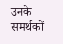उनके समर्थकों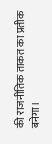की राजनीतिक ताकत का प्रतीक बनेगा।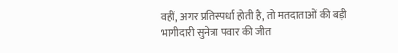वहीं, अगर प्रतिस्पर्धा होती है, तो मतदाताओं की बड़ी भागीदारी सुनेत्रा पवार की जीत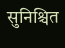सुनिश्चित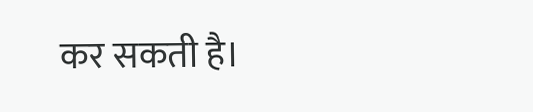कर सकती है।